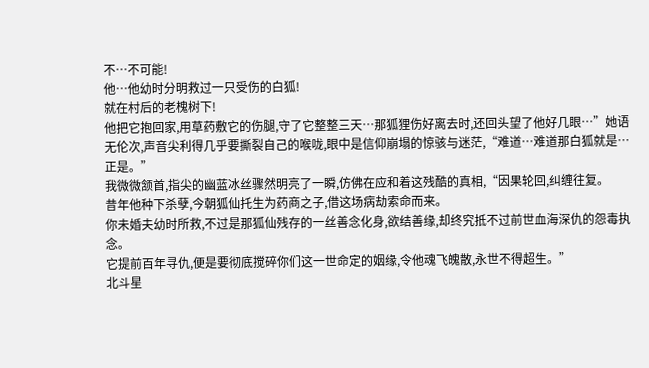不…不可能!
他…他幼时分明救过一只受伤的白狐!
就在村后的老槐树下!
他把它抱回家,用草药敷它的伤腿,守了它整整三天…那狐狸伤好离去时,还回头望了他好几眼…”她语无伦次,声音尖利得几乎要撕裂自己的喉咙,眼中是信仰崩塌的惊骇与迷茫,“难道…难道那白狐就是…正是。”
我微微颔首,指尖的幽蓝冰丝骤然明亮了一瞬,仿佛在应和着这残酷的真相,“因果轮回,纠缠往复。
昔年他种下杀孽,今朝狐仙托生为药商之子,借这场病劫索命而来。
你未婚夫幼时所救,不过是那狐仙残存的一丝善念化身,欲结善缘,却终究抵不过前世血海深仇的怨毒执念。
它提前百年寻仇,便是要彻底搅碎你们这一世命定的姻缘,令他魂飞魄散,永世不得超生。”
北斗星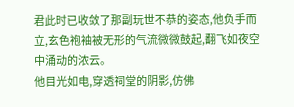君此时已收敛了那副玩世不恭的姿态,他负手而立,玄色袍袖被无形的气流微微鼓起,翻飞如夜空中涌动的浓云。
他目光如电,穿透祠堂的阴影,仿佛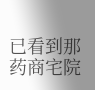已看到那药商宅院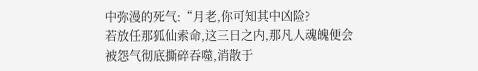中弥漫的死气:“月老,你可知其中凶险?
若放任那狐仙索命,这三日之内,那凡人魂魄便会被怨气彻底撕碎吞噬,消散于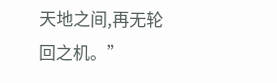天地之间,再无轮回之机。”